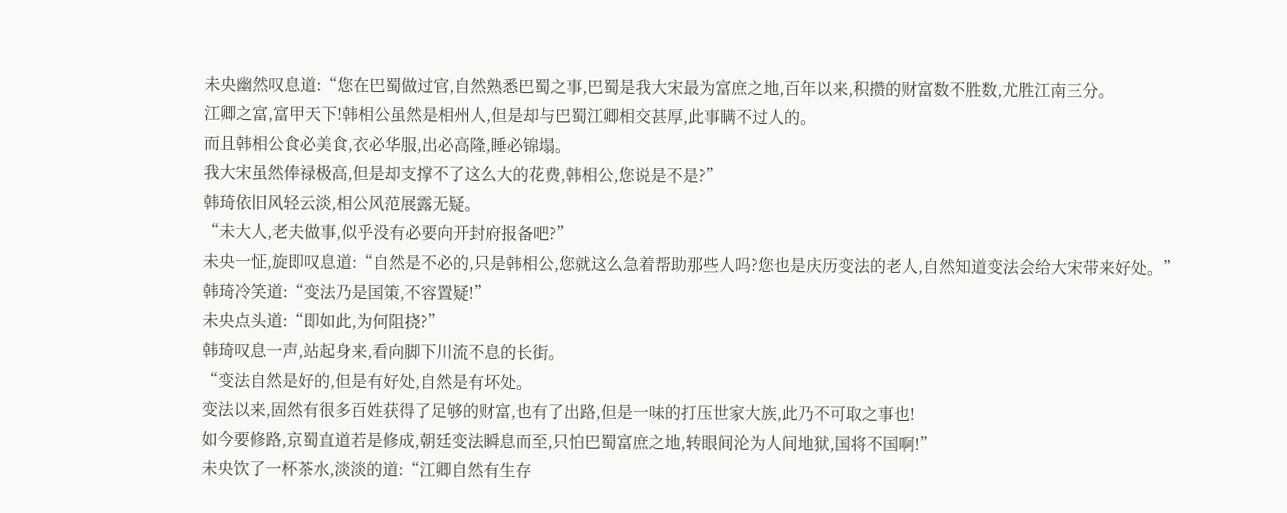未央幽然叹息道:“您在巴蜀做过官,自然熟悉巴蜀之事,巴蜀是我大宋最为富庶之地,百年以来,积攒的财富数不胜数,尤胜江南三分。
江卿之富,富甲天下!韩相公虽然是相州人,但是却与巴蜀江卿相交甚厚,此事瞒不过人的。
而且韩相公食必美食,衣必华服,出必高隆,睡必锦塌。
我大宋虽然俸禄极高,但是却支撑不了这么大的花费,韩相公,您说是不是?”
韩琦依旧风轻云淡,相公风范展露无疑。
“未大人,老夫做事,似乎没有必要向开封府报备吧?”
未央一怔,旋即叹息道:“自然是不必的,只是韩相公,您就这么急着帮助那些人吗?您也是庆历变法的老人,自然知道变法会给大宋带来好处。”
韩琦冷笑道:“变法乃是国策,不容置疑!”
未央点头道:“即如此,为何阻挠?”
韩琦叹息一声,站起身来,看向脚下川流不息的长街。
“变法自然是好的,但是有好处,自然是有坏处。
变法以来,固然有很多百姓获得了足够的财富,也有了出路,但是一味的打压世家大族,此乃不可取之事也!
如今要修路,京蜀直道若是修成,朝廷变法瞬息而至,只怕巴蜀富庶之地,转眼间沦为人间地狱,国将不国啊!”
未央饮了一杯茶水,淡淡的道:“江卿自然有生存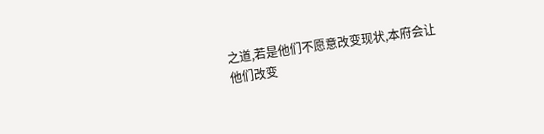之道,若是他们不愿意改变现状,本府会让他们改变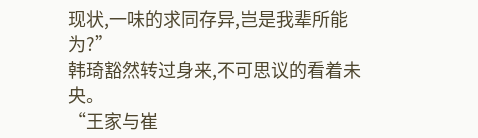现状,一味的求同存异,岂是我辈所能为?”
韩琦豁然转过身来,不可思议的看着未央。
“王家与崔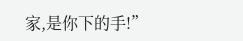家,是你下的手!”